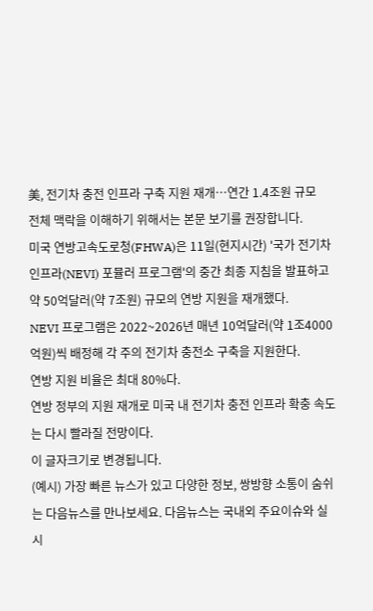美, 전기차 충전 인프라 구축 지원 재개…연간 1.4조원 규모
전체 맥락을 이해하기 위해서는 본문 보기를 권장합니다.
미국 연방고속도로청(FHWA)은 11일(현지시간) '국가 전기차 인프라(NEVI) 포뮬러 프로그램'의 중간 최종 지침을 발표하고 약 50억달러(약 7조원) 규모의 연방 지원을 재개했다.
NEVI 프로그램은 2022~2026년 매년 10억달러(약 1조4000억원)씩 배정해 각 주의 전기차 충전소 구축을 지원한다.
연방 지원 비율은 최대 80%다.
연방 정부의 지원 재개로 미국 내 전기차 충전 인프라 확충 속도는 다시 빨라질 전망이다.
이 글자크기로 변경됩니다.
(예시) 가장 빠른 뉴스가 있고 다양한 정보, 쌍방향 소통이 숨쉬는 다음뉴스를 만나보세요. 다음뉴스는 국내외 주요이슈와 실시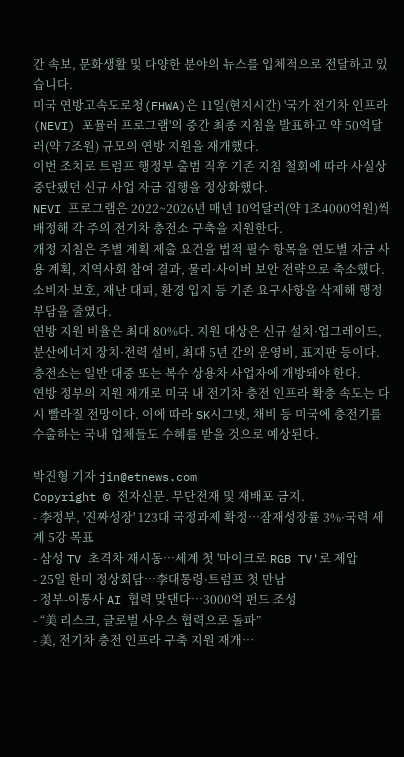간 속보, 문화생활 및 다양한 분야의 뉴스를 입체적으로 전달하고 있습니다.
미국 연방고속도로청(FHWA)은 11일(현지시간) '국가 전기차 인프라(NEVI) 포뮬러 프로그램'의 중간 최종 지침을 발표하고 약 50억달러(약 7조원) 규모의 연방 지원을 재개했다.
이번 조치로 트럼프 행정부 출범 직후 기존 지침 철회에 따라 사실상 중단됐던 신규 사업 자금 집행을 정상화했다.
NEVI 프로그램은 2022~2026년 매년 10억달러(약 1조4000억원)씩 배정해 각 주의 전기차 충전소 구축을 지원한다.
개정 지침은 주별 계획 제출 요건을 법적 필수 항목을 연도별 자금 사용 계획, 지역사회 참여 결과, 물리·사이버 보안 전략으로 축소했다. 소비자 보호, 재난 대피, 환경 입지 등 기존 요구사항을 삭제해 행정 부담을 줄였다.
연방 지원 비율은 최대 80%다. 지원 대상은 신규 설치·업그레이드, 분산에너지 장치·전력 설비, 최대 5년 간의 운영비, 표지판 등이다. 충전소는 일반 대중 또는 복수 상용차 사업자에 개방돼야 한다.
연방 정부의 지원 재개로 미국 내 전기차 충전 인프라 확충 속도는 다시 빨라질 전망이다. 이에 따라 SK시그넷, 채비 등 미국에 충전기를 수출하는 국내 업체들도 수혜를 받을 것으로 예상된다.

박진형 기자 jin@etnews.com
Copyright © 전자신문. 무단전재 및 재배포 금지.
- 李정부, '진짜성장' 123대 국정과제 확정…잠재성장률 3%·국력 세계 5강 목표
- 삼성 TV 초격차 재시동…세계 첫 '마이크로 RGB TV'로 제압
- 25일 한미 정상회담…李대통령·트럼프 첫 만남
- 정부-이통사 AI 협력 맞댄다…3000억 펀드 조성
- “美 리스크, 글로벌 사우스 협력으로 돌파”
- 美, 전기차 충전 인프라 구축 지원 재개…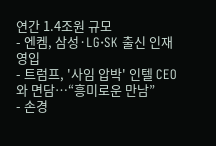연간 1.4조원 규모
- 엔켐, 삼성·LG·SK 출신 인재 영입
- 트럼프, '사임 압박' 인텔 CEO와 면담…“흥미로운 만남”
- 손경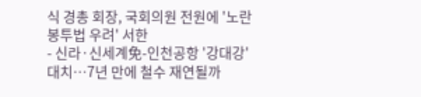식 경총 회장, 국회의원 전원에 '노란봉투법 우려' 서한
- 신라·신세계免-인천공항 '강대강' 대치…7년 만에 철수 재연될까